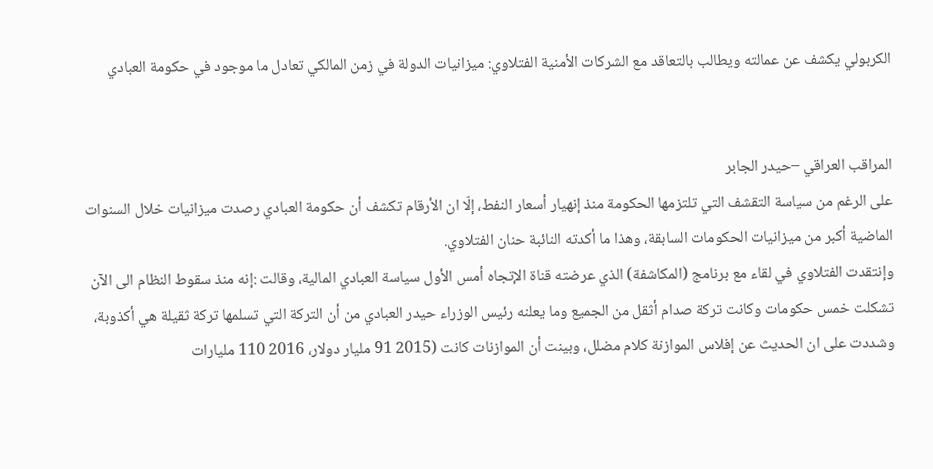الكربولي يكشف عن عمالته ويطالب بالتعاقد مع الشركات الأمنية الفتلاوي: ميزانيات الدولة في زمن المالكي تعادل ما موجود في حكومة العبادي


المراقب العراقي –حيدر الجابر
على الرغم من سياسة التقشف التي تلتزمها الحكومة منذ إنهيار أسعار النفط، إلّا ان الأرقام تكشف أن حكومة العبادي رصدت ميزانيات خلال السنوات الماضية أكبر من ميزانيات الحكومات السابقة، وهذا ما أكدته النائبة حنان الفتلاوي.
وإنتقدت الفتلاوي في لقاء مع برنامج (المكاشفة) الذي عرضته قناة الإتجاه أمس الأول سياسة العبادي المالية، وقالت :إنه منذ سقوط النظام الى الآن تشكلت خمس حكومات وكانت تركة صدام أثقل من الجميع وما يعلنه رئيس الوزراء حيدر العبادي من أن التركة التي تسلمها تركة ثقيلة هي أكذوبة، وشددت على ان الحديث عن إفلاس الموازنة كلام مضلل، وبينت أن الموازنات كانت (2015 91 مليار دولار، 2016 110 مليارات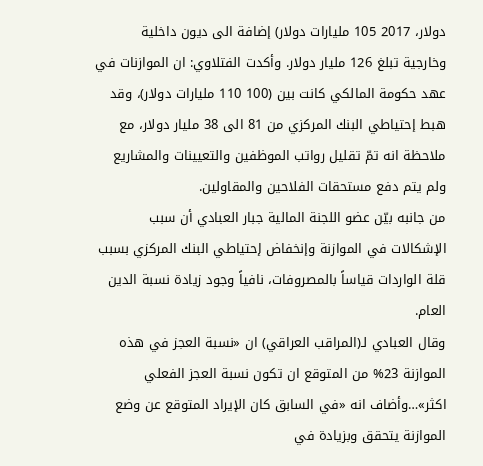دولار، 2017 105 مليارات دولار) إضافة الى ديون داخلية وخارجية تبلغ 126 مليار دولار. وأكدت الفتلاوي: ان الموازنات في عهد حكومة المالكي كانت بين (100 110 مليارات دولار)، وقد هبط إحتياطي البنك المركزي من 81 الى 38 مليار دولار، مع ملاحظة انه تمّ تقليل رواتب الموظفين والتعيينات والمشاريع ولم يتم دفع مستحقات الفلاحين والمقاولين.
من جانبه بيّن عضو اللجنة المالية جبار العبادي أن سبب الإشكالات في الموازنة وإنخفاض إحتياطي البنك المركزي بسبب قلة الواردات قياساً بالمصروفات، نافياً وجود زيادة نسبة الدين العام.
وقال العبادي لـ(المراقب العراقي) ان «نسبة العجز في هذه الموازنة 23% من المتوقع ان تكون نسبة العجز الفعلي اكثر»…وأضاف انه «في السابق كان الإيراد المتوقع عن وضع الموازنة يتحقق وبزيادة في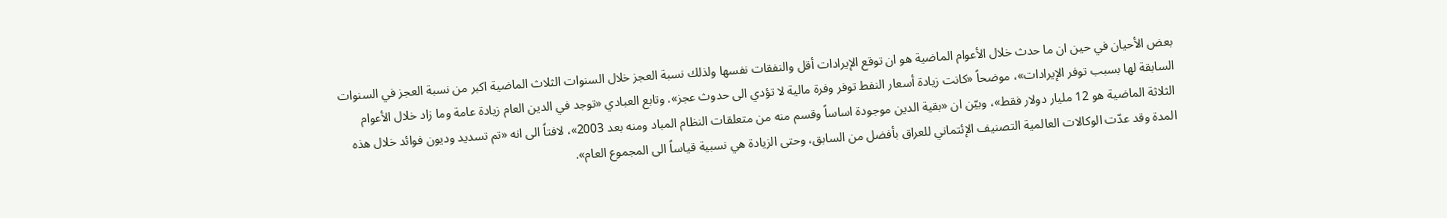بعض الأحيان في حين ان ما حدث خلال الأعوام الماضية هو ان توقع الإيرادات أقل والنفقات نفسها ولذلك نسبة العجز خلال السنوات الثلاث الماضية اكبر من نسبة العجز في السنوات السابقة لها بسبب توفر الإيرادات»، موضحاً «كانت زيادة أسعار النفط توفر وفرة مالية لا تؤدي الى حدوث عجز». وتابع العبادي «توجد في الدين العام زيادة عامة وما زاد خلال الأعوام الثلاثة الماضية هو 12 مليار دولار فقط»، وبيّن ان «بقية الدين موجودة اساساً وقسم منه من متعلقات النظام المباد ومنه بعد 2003»، لافتاً الى انه «تم تسديد وديون فوائد خلال هذه المدة وقد عدّت الوكالات العالمية التصنيف الإئتماني للعراق بأفضل من السابق، وحتى الزيادة هي نسبية قياساً الى المجموع العام».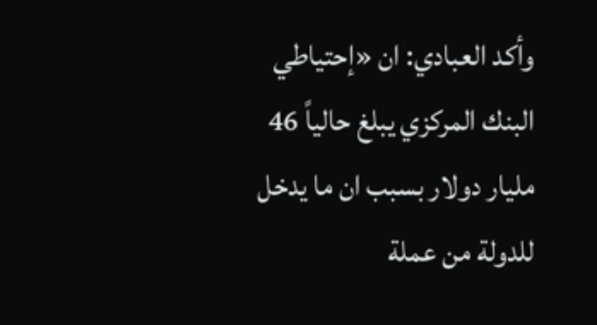وأكد العبادي: ان «إحتياطي البنك المركزي يبلغ حالياً 46 مليار دولار بسبب ان ما يدخل للدولة من عملة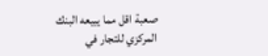صعبة اقل مما يبيعه البنك المركزي للتجار في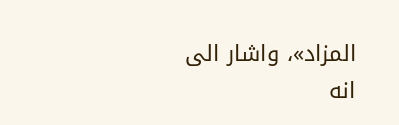المزاد»، واشار الى انه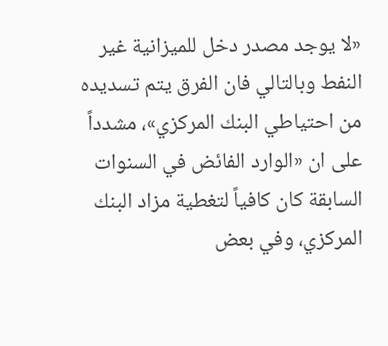«لا يوجد مصدر دخل للميزانية غير النفط وبالتالي فان الفرق يتم تسديده من احتياطي البنك المركزي»، مشدداً على ان «الوارد الفائض في السنوات السابقة كان كافياً لتغطية مزاد البنك المركزي، وفي بعض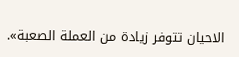الاحيان تتوفر زيادة من العملة الصعبة».